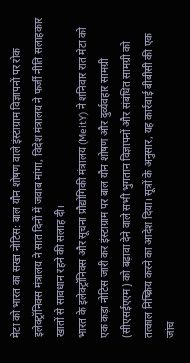मेटा को भारत का सख्त नोटिस: बाल यौन शोषण वाले इंस्टाग्राम विज्ञापनों पर रोक
इलेक्ट्रॉनिक्स मंत्रालय ने सात दिनों में जवाब मांगा, विदेश मंत्रालय ने फर्जी नीति सलाहकार खातों से सावधान रहने की सलाह दी।
भारत के इलेक्ट्रॉनिक्स और सूचना प्रौद्योगिकी मंत्रालय (MeitY) ने शनिवार रात मेटा को एक कड़ा नोटिस जारी कर इंस्टाग्राम पर बाल यौन शोषण और दुर्व्यवहार सामग्री (सीएसईएएम) को बढ़ावा देने वाले सभी भुगतान विज्ञापनों और संबंधित सामग्री को तत्काल निष्क्रिय करने का आदेश दिया। सूत्रों के अनुसार, यह कार्रवाई बीबीसी की एक जांच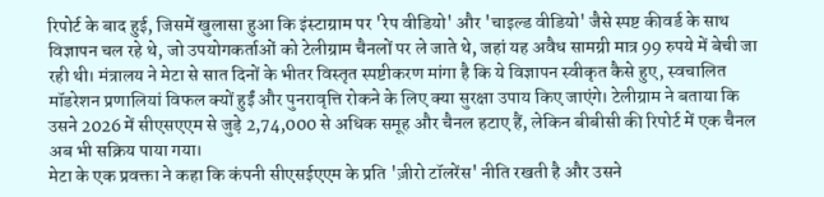रिपोर्ट के बाद हुई, जिसमें खुलासा हुआ कि इंस्टाग्राम पर 'रेप वीडियो' और 'चाइल्ड वीडियो' जैसे स्पष्ट कीवर्ड के साथ विज्ञापन चल रहे थे, जो उपयोगकर्ताओं को टेलीग्राम चैनलों पर ले जाते थे, जहां यह अवैध सामग्री मात्र 99 रुपये में बेची जा रही थी। मंत्रालय ने मेटा से सात दिनों के भीतर विस्तृत स्पष्टीकरण मांगा है कि ये विज्ञापन स्वीकृत कैसे हुए, स्वचालित मॉडरेशन प्रणालियां विफल क्यों हुईं और पुनरावृत्ति रोकने के लिए क्या सुरक्षा उपाय किए जाएंगे। टेलीग्राम ने बताया कि उसने 2026 में सीएसएएम से जुड़े 2,74,000 से अधिक समूह और चैनल हटाए हैं, लेकिन बीबीसी की रिपोर्ट में एक चैनल अब भी सक्रिय पाया गया।
मेटा के एक प्रवक्ता ने कहा कि कंपनी सीएसईएएम के प्रति 'ज़ीरो टॉलरेंस' नीति रखती है और उसने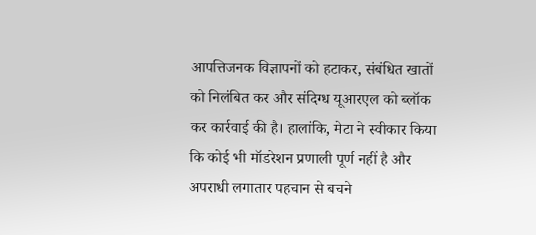आपत्तिजनक विज्ञापनों को हटाकर, संबंधित खातों को निलंबित कर और संदिग्ध यूआरएल को ब्लॉक कर कार्रवाई की है। हालांकि, मेटा ने स्वीकार किया कि कोई भी मॉडरेशन प्रणाली पूर्ण नहीं है और अपराधी लगातार पहचान से बचने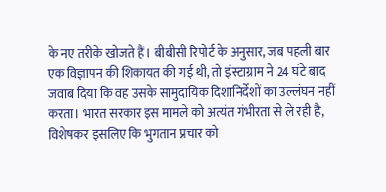के नए तरीके खोजते हैं। बीबीसी रिपोर्ट के अनुसार, जब पहली बार एक विज्ञापन की शिकायत की गई थी, तो इंस्टाग्राम ने 24 घंटे बाद जवाब दिया कि वह उसके सामुदायिक दिशानिर्देशों का उल्लंघन नहीं करता। भारत सरकार इस मामले को अत्यंत गंभीरता से ले रही है, विशेषकर इसलिए कि भुगतान प्रचार को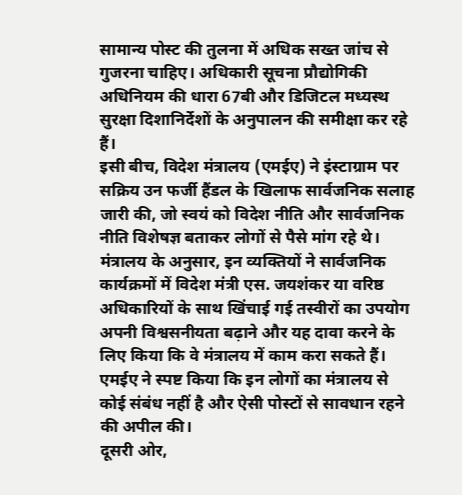सामान्य पोस्ट की तुलना में अधिक सख्त जांच से गुजरना चाहिए। अधिकारी सूचना प्रौद्योगिकी अधिनियम की धारा 67बी और डिजिटल मध्यस्थ सुरक्षा दिशानिर्देशों के अनुपालन की समीक्षा कर रहे हैं।
इसी बीच, विदेश मंत्रालय (एमईए) ने इंस्टाग्राम पर सक्रिय उन फर्जी हैंडल के खिलाफ सार्वजनिक सलाह जारी की, जो स्वयं को विदेश नीति और सार्वजनिक नीति विशेषज्ञ बताकर लोगों से पैसे मांग रहे थे। मंत्रालय के अनुसार, इन व्यक्तियों ने सार्वजनिक कार्यक्रमों में विदेश मंत्री एस. जयशंकर या वरिष्ठ अधिकारियों के साथ खिंचाई गई तस्वीरों का उपयोग अपनी विश्वसनीयता बढ़ाने और यह दावा करने के लिए किया कि वे मंत्रालय में काम करा सकते हैं। एमईए ने स्पष्ट किया कि इन लोगों का मंत्रालय से कोई संबंध नहीं है और ऐसी पोस्टों से सावधान रहने की अपील की।
दूसरी ओर,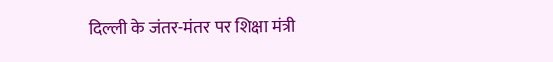दिल्ली के जंतर-मंतर पर शिक्षा मंत्री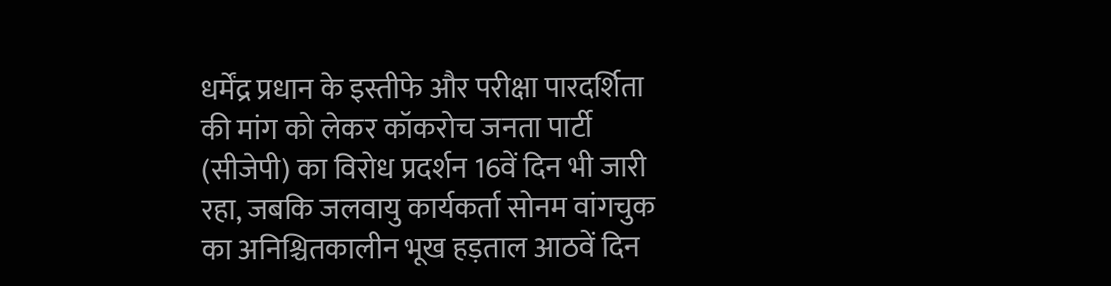धर्मेंद्र प्रधान के इस्तीफे और परीक्षा पारदर्शिता की मांग को लेकर कॉकरोच जनता पार्टी (सीजेपी) का विरोध प्रदर्शन 16वें दिन भी जारी रहा, जबकि जलवायु कार्यकर्ता सोनम वांगचुक का अनिश्चितकालीन भूख हड़ताल आठवें दिन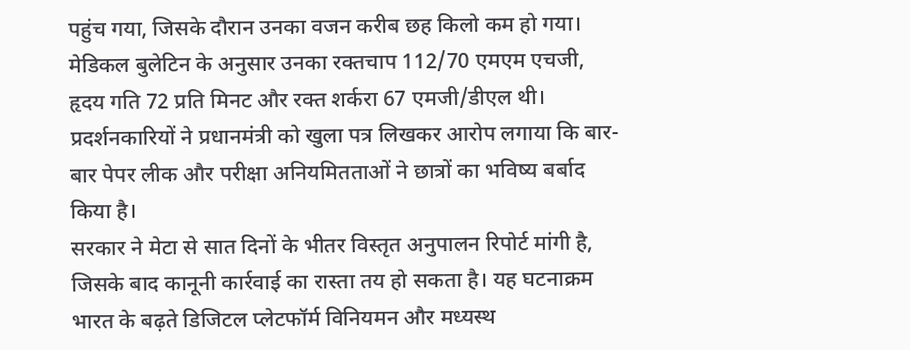पहुंच गया, जिसके दौरान उनका वजन करीब छह किलो कम हो गया। मेडिकल बुलेटिन के अनुसार उनका रक्तचाप 112/70 एमएम एचजी, हृदय गति 72 प्रति मिनट और रक्त शर्करा 67 एमजी/डीएल थी। प्रदर्शनकारियों ने प्रधानमंत्री को खुला पत्र लिखकर आरोप लगाया कि बार-बार पेपर लीक और परीक्षा अनियमितताओं ने छात्रों का भविष्य बर्बाद किया है।
सरकार ने मेटा से सात दिनों के भीतर विस्तृत अनुपालन रिपोर्ट मांगी है, जिसके बाद कानूनी कार्रवाई का रास्ता तय हो सकता है। यह घटनाक्रम भारत के बढ़ते डिजिटल प्लेटफॉर्म विनियमन और मध्यस्थ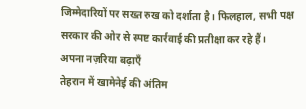जिम्मेदारियों पर सख्त रुख को दर्शाता है। फिलहाल, सभी पक्ष सरकार की ओर से स्पष्ट कार्रवाई की प्रतीक्षा कर रहे हैं।
अपना नज़रिया बढ़ाएँ
तेहरान में खामेनेई की अंतिम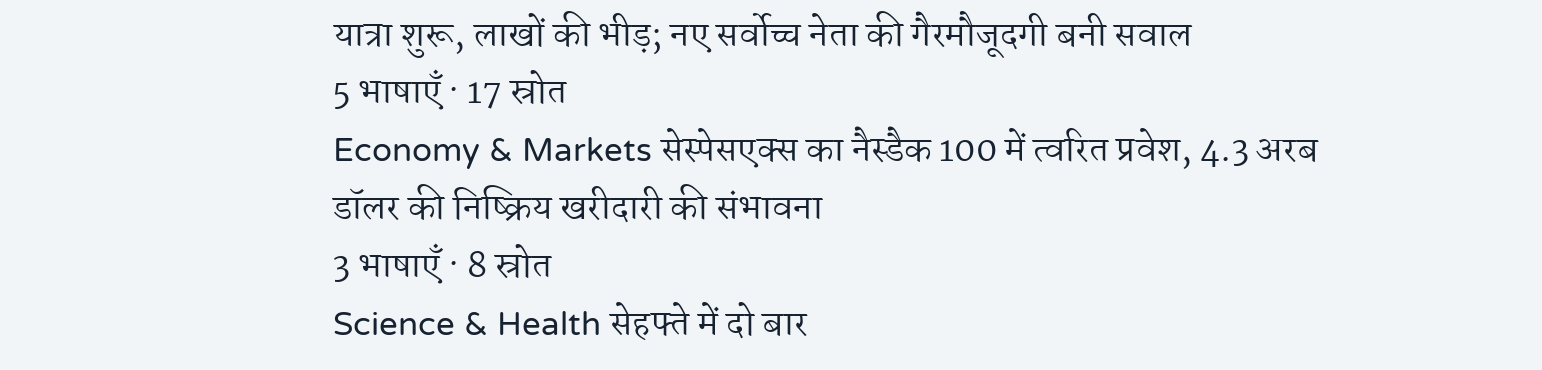यात्रा शुरू, लाखों की भीड़; नए सर्वोच्च नेता की गैरमौजूदगी बनी सवाल
5 भाषाएँ · 17 स्रोत
Economy & Markets सेस्पेसएक्स का नैस्डैक 100 में त्वरित प्रवेश, 4.3 अरब डॉलर की निष्क्रिय खरीदारी की संभावना
3 भाषाएँ · 8 स्रोत
Science & Health सेहफ्ते में दो बार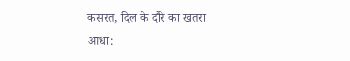कसरत, दिल के दौरे का खतरा आधा: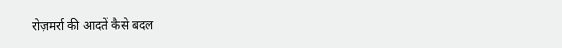रोज़मर्रा की आदतें कैसे बदल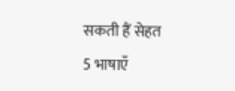सकती हैं सेहत
5 भाषाएँ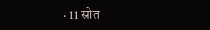· 11 स्रोत